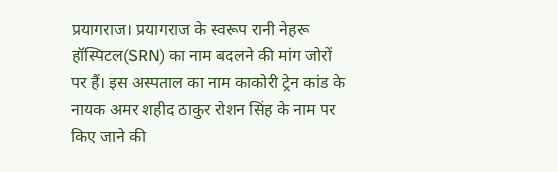प्रयागराज। प्रयागराज के स्वरूप रानी नेहरू हॉस्पिटल(SRN) का नाम बदलने की मांग जोरों पर हैं। इस अस्पताल का नाम काकोरी ट्रेन कांड के नायक अमर शहीद ठाकुर रोशन सिंह के नाम पर किए जाने की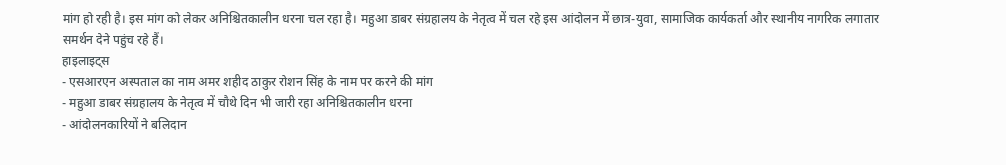मांग हो रही है। इस मांग को लेकर अनिश्चितकालीन धरना चल रहा है। महुआ डाबर संग्रहालय के नेतृत्व में चल रहे इस आंदोलन में छात्र-युवा, सामाजिक कार्यकर्ता और स्थानीय नागरिक लगातार समर्थन देने पहुंच रहे हैं।
हाइलाइट्स
- एसआरएन अस्पताल का नाम अमर शहीद ठाकुर रोशन सिंह के नाम पर करने की मांग
- महुआ डाबर संग्रहालय के नेतृत्व में चौथे दिन भी जारी रहा अनिश्चितकालीन धरना
- आंदोलनकारियों ने बलिदान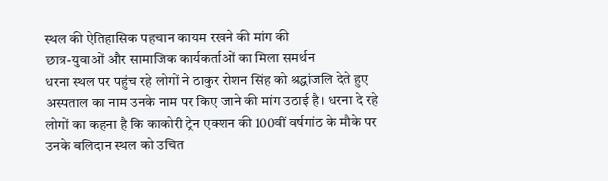स्थल की ऐतिहासिक पहचान कायम रखने की मांग की
छात्र-युवाओं और सामाजिक कार्यकर्ताओं का मिला समर्थन
धरना स्थल पर पहुंच रहे लोगों ने ठाकुर रोशन सिंह को श्रद्धांजलि देते हुए अस्पताल का नाम उनके नाम पर किए जाने की मांग उठाई है। धरना दे रहे लोगों का कहना है कि काकोरी ट्रेन एक्शन की 100वीं वर्षगांठ के मौके पर उनके बलिदान स्थल को उचित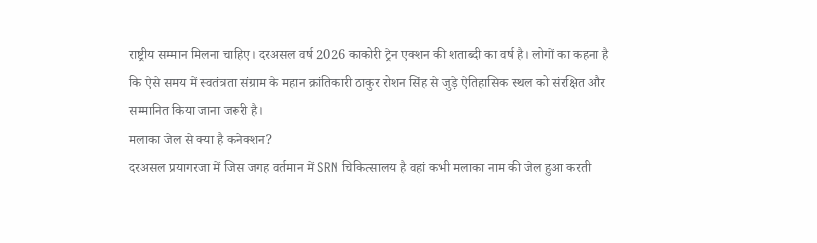राष्ट्रीय सम्मान मिलना चाहिए। दरअसल वर्ष 2026 काकोरी ट्रेन एक्शन की शताब्दी का वर्ष है। लोगों का कहना है कि ऐसे समय में स्वतंत्रता संग्राम के महान क्रांतिकारी ठाकुर रोशन सिंह से जुड़े ऐतिहासिक स्थल को संरक्षित और सम्मानित किया जाना जरूरी है।
मलाका जेल से क्या है कनेक्शन?
दरअसल प्रयागरजा में जिस जगह वर्तमान में SRN चिकित्सालय है वहां कभी मलाका नाम की जेल हुआ करती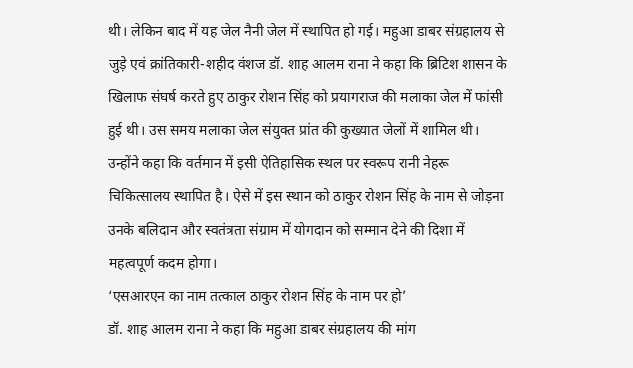थी। लेकिन बाद में यह जेल नैनी जेल में स्थापित हो गई। महुआ डाबर संग्रहालय से जुड़े एवं क्रांतिकारी-शहीद वंशज डॉ. शाह आलम राना ने कहा कि ब्रिटिश शासन के खिलाफ संघर्ष करते हुए ठाकुर रोशन सिंह को प्रयागराज की मलाका जेल में फांसी हुई थी। उस समय मलाका जेल संयुक्त प्रांत की कुख्यात जेलों में शामिल थी।
उन्होंने कहा कि वर्तमान में इसी ऐतिहासिक स्थल पर स्वरूप रानी नेहरू चिकित्सालय स्थापित है। ऐसे में इस स्थान को ठाकुर रोशन सिंह के नाम से जोड़ना उनके बलिदान और स्वतंत्रता संग्राम में योगदान को सम्मान देने की दिशा में महत्वपूर्ण कदम होगा।
‘एसआरएन का नाम तत्काल ठाकुर रोशन सिंह के नाम पर हो’
डॉ. शाह आलम राना ने कहा कि महुआ डाबर संग्रहालय की मांग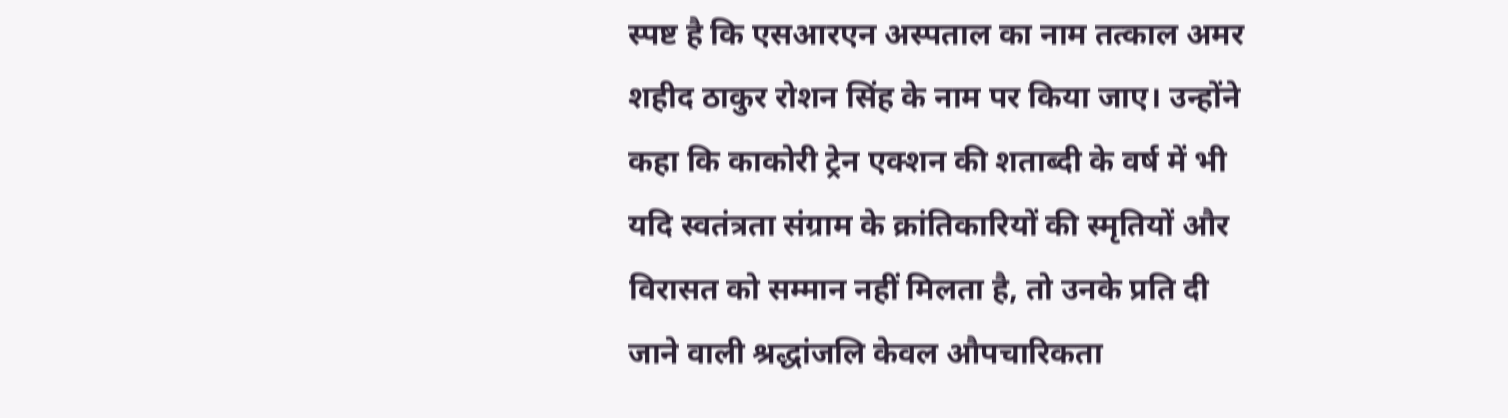स्पष्ट है कि एसआरएन अस्पताल का नाम तत्काल अमर शहीद ठाकुर रोशन सिंह के नाम पर किया जाए। उन्होंने कहा कि काकोरी ट्रेन एक्शन की शताब्दी के वर्ष में भी यदि स्वतंत्रता संग्राम के क्रांतिकारियों की स्मृतियों और विरासत को सम्मान नहीं मिलता है, तो उनके प्रति दी जाने वाली श्रद्धांजलि केवल औपचारिकता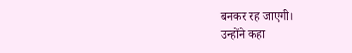बनकर रह जाएगी।
उन्होंने कहा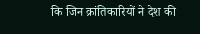कि जिन क्रांतिकारियों ने देश की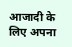आजादी के लिए अपना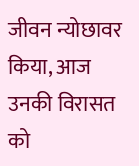जीवन न्योछावर किया, आज उनकी विरासत को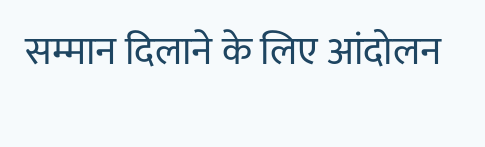सम्मान दिलाने के लिए आंदोलन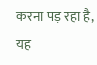करना पड़ रहा है, यह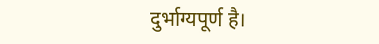दुर्भाग्यपूर्ण है।